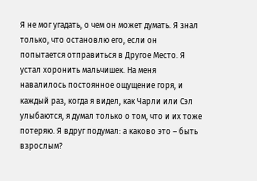Я не мог угадать, о чем он может думать. Я знал только, что остановлю его, если он попытается отправиться в Другое Место. Я устал хоронить мальчишек. На меня навалилось постоянное ощущение горя, и каждый раз, когда я видел, как Чарли или Сэл улыбаются, я думал только о том, что и их тоже потеряю. Я вдруг подумал: а каково это – быть взрослым?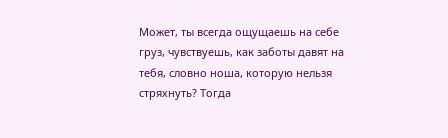Может, ты всегда ощущаешь на себе груз, чувствуешь, как заботы давят на тебя, словно ноша, которую нельзя стряхнуть? Тогда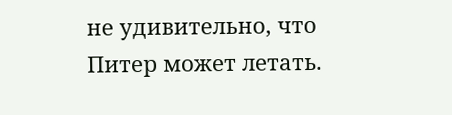не удивительно, что Питер может летать.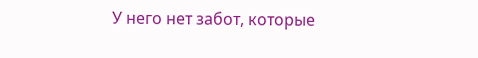У него нет забот, которые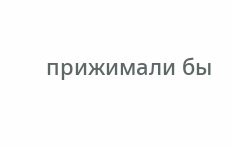прижимали бы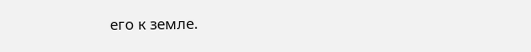его к земле.